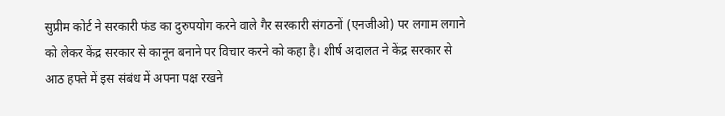सुप्रीम कोर्ट ने सरकारी फंड का दुरुपयोग करने वाले गैर सरकारी संगठनों (एनजीओ) पर लगाम लगाने को लेकर केंद्र सरकार से कानून बनाने पर विचार करने को कहा है। शीर्ष अदालत ने केंद्र सरकार से आठ हफ्ते में इस संबंध में अपना पक्ष रखने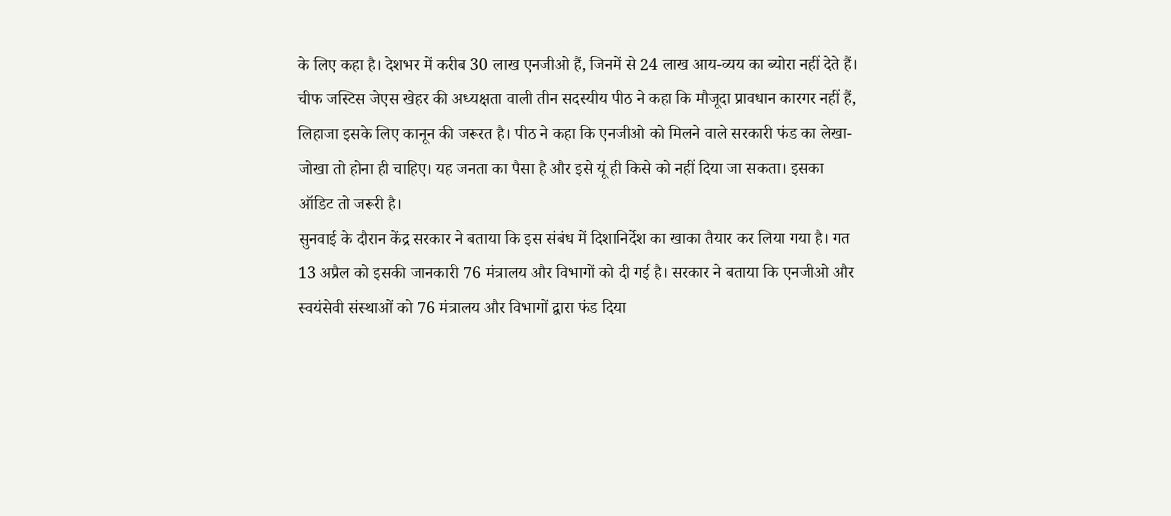के लिए कहा है। देशभर में करीब 30 लाख एनजीओ हैं, जिनमें से 24 लाख आय-व्यय का ब्योरा नहीं देते हैं।
चीफ जस्टिस जेएस खेहर की अध्यक्षता वाली तीन सदस्यीय पीठ ने कहा कि मौजूदा प्रावधान कारगर नहीं हैं, लिहाजा इसके लिए कानून की जरूरत है। पीठ ने कहा कि एनजीओ को मिलने वाले सरकारी फंड का लेखा-जोखा तो होना ही चाहिए। यह जनता का पैसा है और इसे यूं ही किसे को नहीं दिया जा सकता। इसका ऑडिट तो जरूरी है।
सुनवाई के दौरान केंद्र सरकार ने बताया कि इस संबंध में दिशानिर्देश का खाका तैयार कर लिया गया है। गत 13 अप्रैल को इसकी जानकारी 76 मंत्रालय और विभागों को दी गई है। सरकार ने बताया कि एनजीओ और स्वयंसेवी संस्थाओं को 76 मंत्रालय और विभागों द्वारा फंड दिया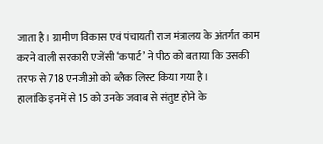जाता है। ग्रामीण विकास एवं पंचायती राज मंत्रालय के अंतर्गत काम करने वाली सरकारी एजेंसी ‘कपार्ट’ ने पीठ को बताया कि उसकी तरफ से 718 एनजीओ को ब्लैक लिस्ट किया गया है।
हालांकि इनमें से 15 को उनके जवाब से संतुष्ट होने के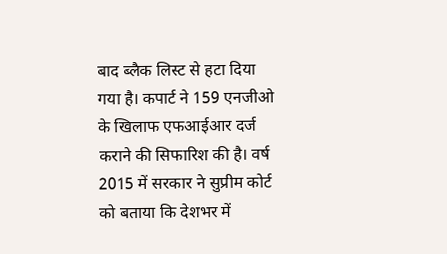बाद ब्लैक लिस्ट से हटा दिया गया है। कपार्ट ने 159 एनजीओ के खिलाफ एफआईआर दर्ज कराने की सिफारिश की है। वर्ष 2015 में सरकार ने सुप्रीम कोर्ट को बताया कि देशभर में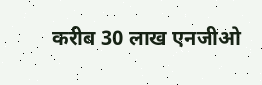करीब 30 लाख एनजीओ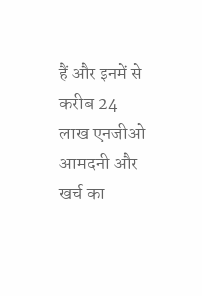हैं और इनमें से करीब 24 लाख एनजीओ आमदनी और खर्च का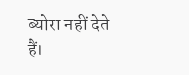ब्योरा नहीं देते हैं।